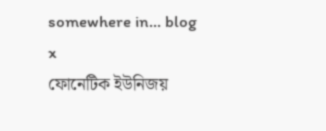somewhere in... blog
x
ফোনেটিক ইউনিজয়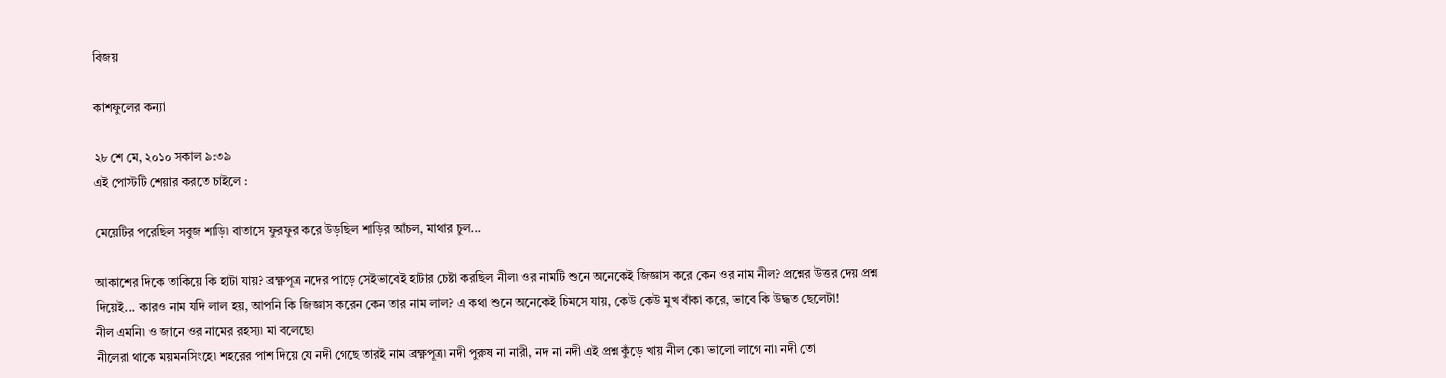বিজয়

কাশফুলের কন্যা

২৮ শে মে, ২০১০ সকাল ৯:৩৯
এই পোস্টটি শেয়ার করতে চাইলে :

মেয়েটির পরেছিল সবুজ শাড়ি৷ বাতাসে ফুরফুর করে উড়ছিল শাড়ির আঁচল, মাথার চুল...

আকাশের দিকে তাকিয়ে কি হাটা যায়? ব্রক্ষ্ণপূত্র নদের পাড়ে সেইভাবেই হাটার চেষ্টা করছিল নীল৷ ওর নামটি শুনে অনেকেই জিজ্ঞাস করে কেন ওর নাম নীল? প্রশ্নের উত্তর দেয় প্রশ্ন দিয়েই... কারও নাম যদি লাল হয়, আপনি কি জিজ্ঞাস করেন কেন তার নাম লাল? এ কথা শুনে অনেকেই চিমসে যায়, কেউ কেউ মুখ বাঁকা করে, ভাবে কি উদ্ধত ছেলেটা!
নীল এমনি৷ ও জানে ওর নামের রহস্য৷ মা বলেছে৷
নীলেরা থাকে ময়মনসিংহে৷ শহরের পাশ দিয়ে যে নদী গেছে তারই নাম ব্রক্ষ্ণপূত্র৷ নদী পুরুষ না নারী, নদ না নদী এই প্রশ্ন কুঁড়ে খায় নীল কে৷ ভালো লাগে না৷ নদী তো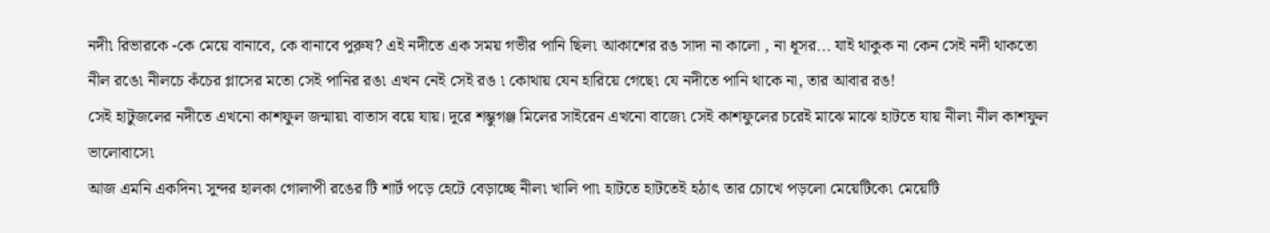নদী৷ রিভারকে -কে মেয়ে বানাবে, কে বানাবে পুরুষ? এই নদীতে এক সময় গভীর পানি ছিল৷ আকাশের রঙ সাদা না কালো , না ধূসর... যাই থাকুক না কেন সেই নদী থাকতো নীল রঙে৷ নীলচে কঁচের গ্লাসের মতো সেই পানির রঙ৷ এখন নেই সেই রঙ ৷ কোথায় যেন হারিয়ে গেছে৷ যে নদীতে পানি থাকে না, তার আবার রঙ!
সেই হাটুজলের নদীতে এখনো কাশফুল জন্মায়৷ বাতাস বয়ে যায়। দূরে শম্ভুগঞ্জ মিলের সাইরেন এখনো বাজে৷ সেই কাশফুলের চরেই মাঝে মাঝে হাটতে যায় নীল৷ নীল কাশফুল ভালোবাসে৷
আজ এমনি একদিন৷ সুন্দর হালকা গোলাপী রঙের টি শার্ট পড়ে হেটে বেড়াচ্ছে নীল৷ খালি পা৷ হাটতে হাটতেই হঠাৎ তার চোখে পড়লো মেয়েটিকে৷ মেয়েটি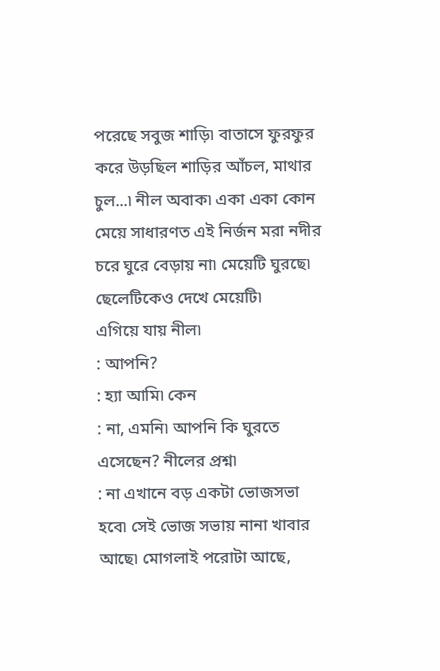পরেছে সবুজ শাড়ি৷ বাতাসে ফুরফুর করে উড়ছিল শাড়ির আঁচল, মাথার চুল...৷ নীল অবাক৷ একা একা কোন মেয়ে সাধারণত এই নির্জন মরা নদীর চরে ঘুরে বেড়ায় না৷ মেয়েটি ঘুরছে৷
ছেলেটিকেও দেখে মেয়েটি৷
এগিয়ে যায় নীল৷
: আপনি?
: হ্যা আমি৷ কেন
: না, এমনি৷ আপনি কি ঘুরতে এসেছেন? নীলের প্রশ্ন৷
: না এখানে বড় একটা ভোজসভা হবে৷ সেই ভোজ সভায় নানা খাবার আছে৷ মোগলাই পরোটা আছে,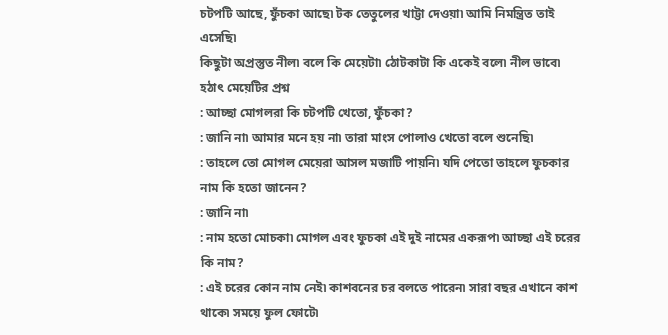চটপটি আছে, ফুঁচকা আছে৷ টক তেতুলের খাট্টা দেওয়া৷ আমি নিমন্ত্রিত তাই এসেছি৷
কিছুটা অপ্রস্তুত নীল৷ বলে কি মেয়েটা৷ ঠোটকাটা কি একেই বলে৷ নীল ভাবে৷ হঠাৎ মেয়েটির প্রশ্ন
: আচ্ছা মোগলরা কি চটপটি খেতো, ফুঁচকা?
: জানি না৷ আমার মনে হয় না৷ তারা মাংস পোলাও খেতো বলে শুনেছি৷
: তাহলে তো মোগল মেয়েরা আসল মজাটি পায়নি৷ যদি পেতো তাহলে ফুচকার নাম কি হতো জানেন?
: জানি না৷
: নাম হতো মোচকা৷ মোগল এবং ফুচকা এই দুই নামের একরূপ৷ আচ্ছা এই চরের কি নাম?
: এই চরের কোন নাম নেই৷ কাশবনের চর বলতে পারেন৷ সারা বছর এখানে কাশ থাকে৷ সময়ে ফুল ফোটে৷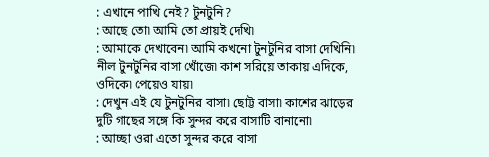: এখানে পাখি নেই? টুনটুনি?
: আছে তো৷ আমি তো প্রায়ই দেখি৷
: আমাকে দেখাবেন৷ আমি কখনো টুনটুনির বাসা দেখিনি৷
নীল টুনটুনির বাসা খোঁজে৷ কাশ সরিয়ে তাকায় এদিকে, ওদিকে৷ পেয়েও যায়৷
: দেখুন এই যে টুনটুনির বাসা৷ ছোট্ট বাসা৷ কাশের ঝাড়ের দুটি গাছের সঙ্গে কি সুন্দর করে বাসাটি বানানো৷
: আচ্ছা ওরা এতো সুন্দর করে বাসা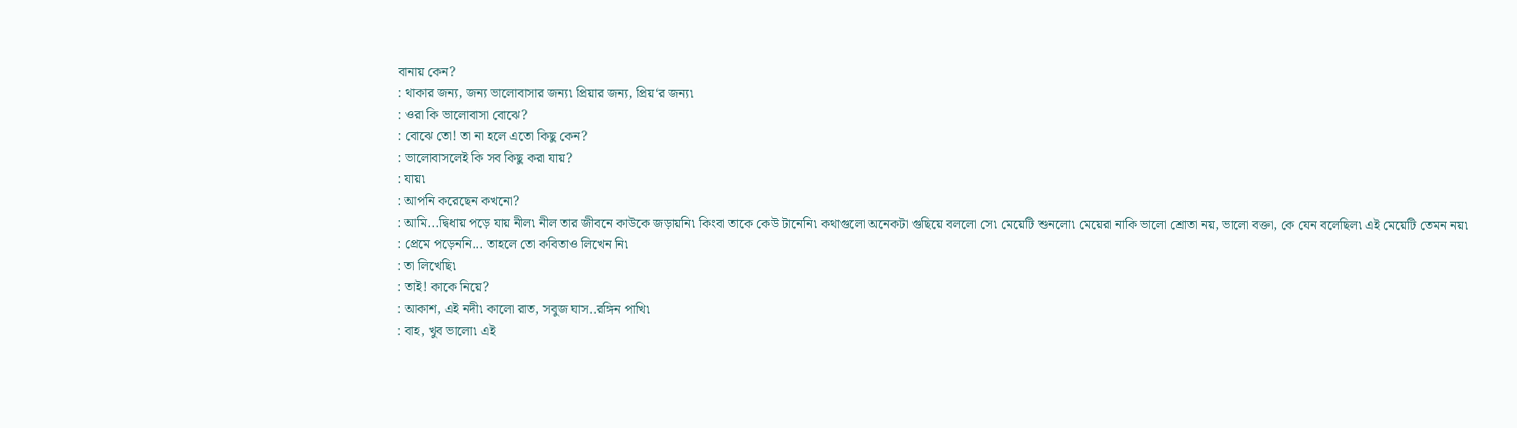বানায় কেন?
: থাকার জন্য, জন্য ভালোবাসার জন্য৷ প্রিয়ার জন্য, প্রিয়‘র জন্য৷
: ওরা কি ভালোবাসা বোঝে?
: বোঝে তো! তা না হলে এতো কিছু কেন?
: ভালোবাসলেই কি সব কিছু করা যায়?
: যায়৷
: আপনি করেছেন কখনো?
: আমি...দ্বিধায় পড়ে যায় নীল৷ নীল তার জীবনে কাউকে জড়ায়নি৷ কিংবা তাকে কেউ টানেনি৷ কথাগুলো অনেকটা গুছিয়ে বললো সে৷ মেয়েটি শুনলো৷ মেয়েরা নাকি ভালো শ্রোতা নয়, ভালো বক্তা, কে যেন বলেছিল৷ এই মেয়েটি তেমন নয়৷
: প্রেমে পড়েননি... তাহলে তো কবিতাও লিখেন নি৷
: তা লিখেছি৷
: তাই! কাকে নিয়ে?
: আকাশ, এই নদী৷ কালো রাত, সবুজ ঘাস..রঙ্গিন পাখি৷
: বাহ, খুব ভালো৷ এই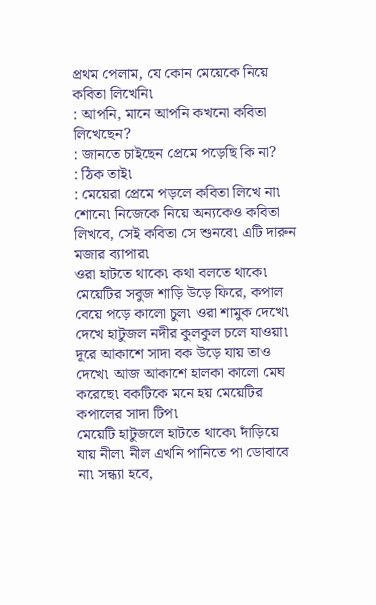প্রথম পেলাম, যে কোন মেয়েকে নিয়ে কবিতা লিখেনি৷
: আপনি, মানে আপনি কখনো কবিতা লিখেছেন?
: জানতে চাইছেন প্রেমে পড়েছি কি না?
: ঠিক তাই৷
: মেয়েরা প্রেমে পড়লে কবিতা লিখে না৷ শোনে৷ নিজেকে নিয়ে অন্যকেও কবিতা লিখবে, সেই কবিতা সে শুনবে৷ এটি দারুন মজার ব্যাপার৷
ওরা হাটতে থাকে৷ কথা বলতে থাকে৷ মেয়েটির সবুজ শাড়ি উড়ে ফিরে, কপাল বেয়ে পড়ে কালো চুল৷ ওরা শামুক দেখে৷ দেখে হাটুজল নদীর কুলকুল চলে যাওয়া৷ দূরে আকাশে সাদা বক উড়ে যায় তাও দেখে৷ আজ আকাশে হালকা কালো মেঘ করেছে৷ বকটিকে মনে হয় মেয়েটির কপালের সাদা টিপ৷
মেয়েটি হাটুজলে হাটতে থাকে৷ দাঁড়িয়ে যায় নীল৷ নীল এখনি পানিতে পা ডোবাবে না৷ সন্ধ্যা হবে,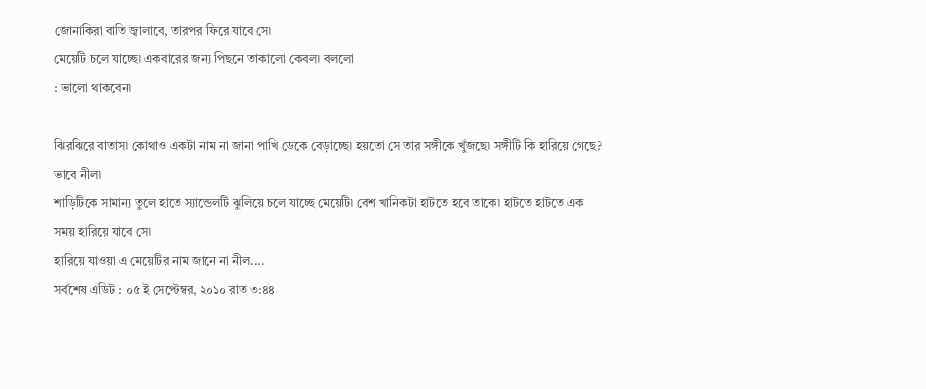জোনাকিরা বাতি জ্বালাবে, তারপর ফিরে যাবে সে৷
মেয়েটি চলে যাচ্ছে৷ একবারের জন্য পিছনে তাকালো কেবল৷ বললো
: ভালো থাকবেন৷

ঝিরঝিরে বাতাস৷ কোথাও একটা নাম না জানা পাখি ডেকে বেড়াচ্ছে৷ হয়তো সে তার সঙ্গীকে খুঁজছে৷ সঙ্গীটি কি হারিয়ে গেছে? ভাবে নীল৷
শাড়িটিকে সামান্য তুলে হাতে স্যান্ডেলটি ঝুলিয়ে চলে যাচ্ছে মেয়েটি৷ বেশ খানিকটা হাটতে হবে তাকে৷ হাটতে হাটতে এক সময় হারিয়ে যাবে সে৷
হারিয়ে যাওয়া এ মেয়েটির নাম জানে না নীল....
সর্বশেষ এডিট : ০৫ ই সেপ্টেম্বর, ২০১০ রাত ৩:৪৪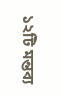১২টি মন্তব্য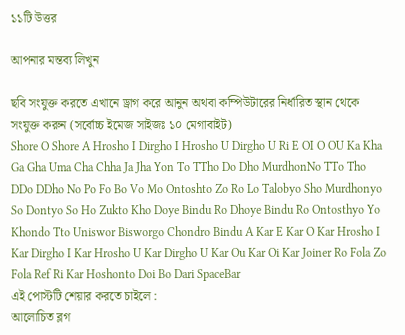১১টি উত্তর

আপনার মন্তব্য লিখুন

ছবি সংযুক্ত করতে এখানে ড্রাগ করে আনুন অথবা কম্পিউটারের নির্ধারিত স্থান থেকে সংযুক্ত করুন (সর্বোচ্চ ইমেজ সাইজঃ ১০ মেগাবাইট)
Shore O Shore A Hrosho I Dirgho I Hrosho U Dirgho U Ri E OI O OU Ka Kha Ga Gha Uma Cha Chha Ja Jha Yon To TTho Do Dho MurdhonNo TTo Tho DDo DDho No Po Fo Bo Vo Mo Ontoshto Zo Ro Lo Talobyo Sho Murdhonyo So Dontyo So Ho Zukto Kho Doye Bindu Ro Dhoye Bindu Ro Ontosthyo Yo Khondo Tto Uniswor Bisworgo Chondro Bindu A Kar E Kar O Kar Hrosho I Kar Dirgho I Kar Hrosho U Kar Dirgho U Kar Ou Kar Oi Kar Joiner Ro Fola Zo Fola Ref Ri Kar Hoshonto Doi Bo Dari SpaceBar
এই পোস্টটি শেয়ার করতে চাইলে :
আলোচিত ব্লগ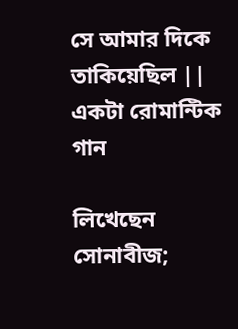সে আমার দিকে তাকিয়েছিল || একটা রোমান্টিক গান

লিখেছেন সোনাবীজ;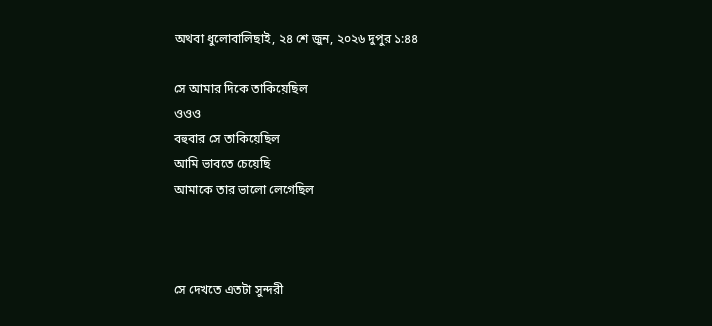অথবা ধুলোবালিছাই, ২৪ শে জুন, ২০২৬ দুপুর ১:৪৪

সে আমার দিকে তাকিয়েছিল
ওওও
বহুবার সে তাকিয়েছিল
আমি ভাবতে চেয়েছি
আমাকে তার ভালো লেগেছিল



সে দেখতে এতটা সুন্দরী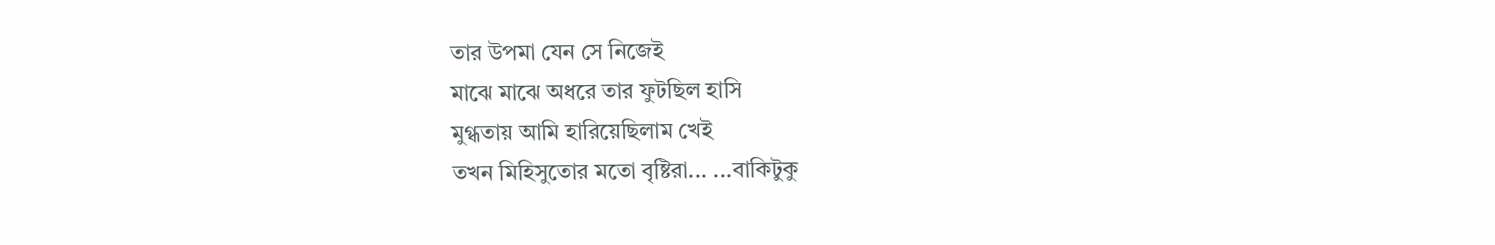তার উপমা যেন সে নিজেই
মাঝে মাঝে অধরে তার ফুটছিল হাসি
মুগ্ধতায় আমি হারিয়েছিলাম খেই
তখন মিহিসুতোর মতো বৃষ্টিরা... ...বাকিটুকু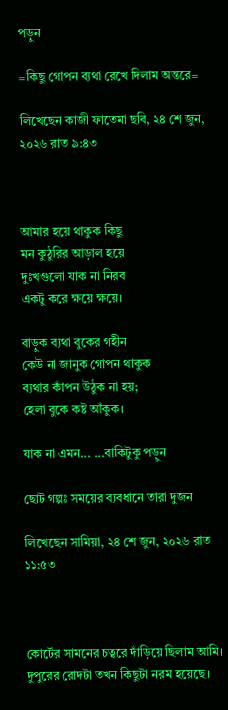পড়ুন

=কিছু গোপন ব্যথা রেখে দিলাম অন্তরে=

লিখেছেন কাজী ফাতেমা ছবি, ২৪ শে জুন, ২০২৬ রাত ৯:৪৩



আমার হয়ে থাকুক কিছু
মন কুঠুরির আড়াল হয়ে
দুঃখগুলো যাক না নিরব
একটু করে ক্ষয়ে ক্ষয়ে।

বাড়ুক ব্যথা বুকের গহীন
কেউ না জানুক গোপন থাকুক
ব্যথার কাঁপন উঠুক না হয়;
হেলা বুকে কষ্ট আঁকুক।

যাক না এমন... ...বাকিটুকু পড়ুন

ছোট গল্পঃ সময়ের ব্যবধানে তারা দুজন

লিখেছেন সামিয়া, ২৪ শে জুন, ২০২৬ রাত ১১:৫৩



কোর্টের সামনের চত্বরে দাঁড়িয়ে ছিলাম আমি। দুপুরের রোদটা তখন কিছুটা নরম হয়েছে।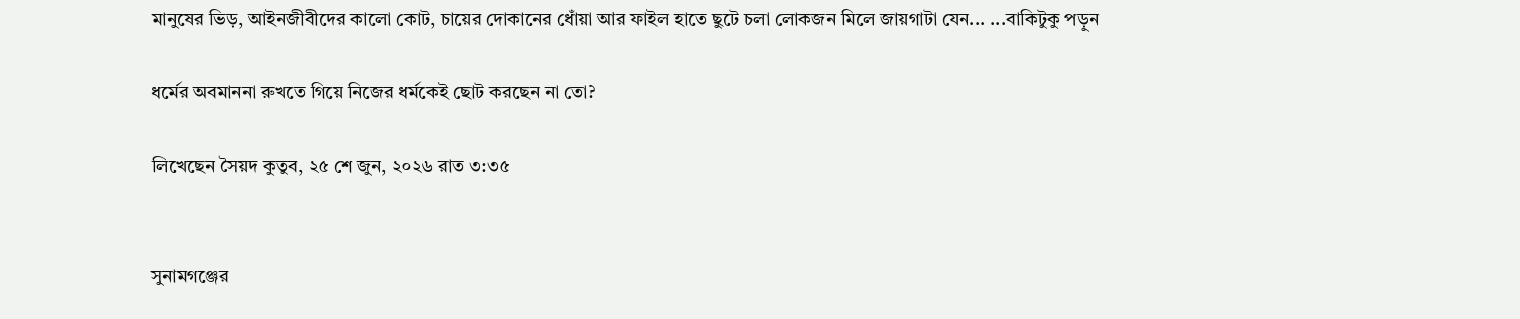মানুষের ভিড়, আইনজীবীদের কালো কোট, চায়ের দোকানের ধোঁয়া আর ফাইল হাতে ছুটে চলা লোকজন মিলে জায়গাটা যেন... ...বাকিটুকু পড়ুন

ধর্মের অবমাননা রুখতে গিয়ে নিজের ধর্মকেই ছোট করছেন না তো?

লিখেছেন সৈয়দ কুতুব, ২৫ শে জুন, ২০২৬ রাত ৩:৩৫


সুনামগঞ্জের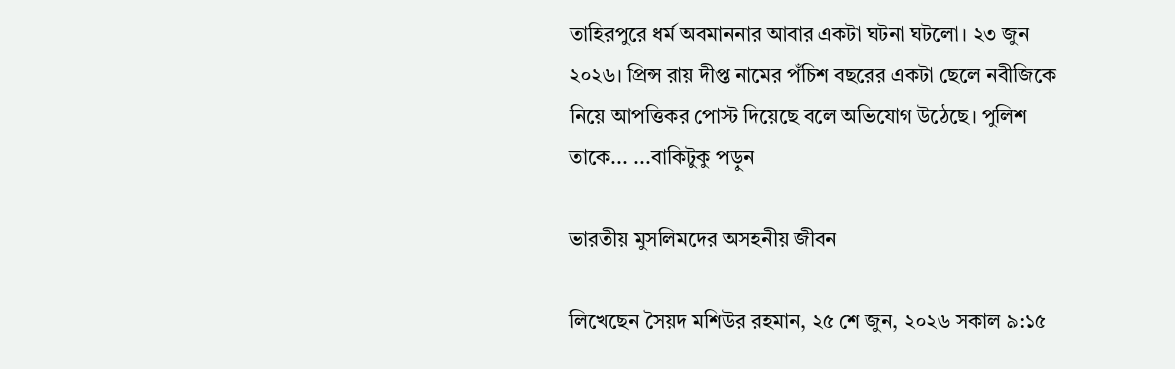তাহিরপুরে ধর্ম অবমাননার আবার একটা ঘটনা ঘটলো। ২৩ জুন ২০২৬। প্রিন্স রায় দীপ্ত নামের পঁচিশ বছরের একটা ছেলে নবীজিকে নিয়ে আপত্তিকর পোস্ট দিয়েছে বলে অভিযোগ উঠেছে। পুলিশ তাকে... ...বাকিটুকু পড়ুন

ভারতীয় মুসলিমদের অসহনীয় জীবন

লিখেছেন সৈয়দ মশিউর রহমান, ২৫ শে জুন, ২০২৬ সকাল ৯:১৫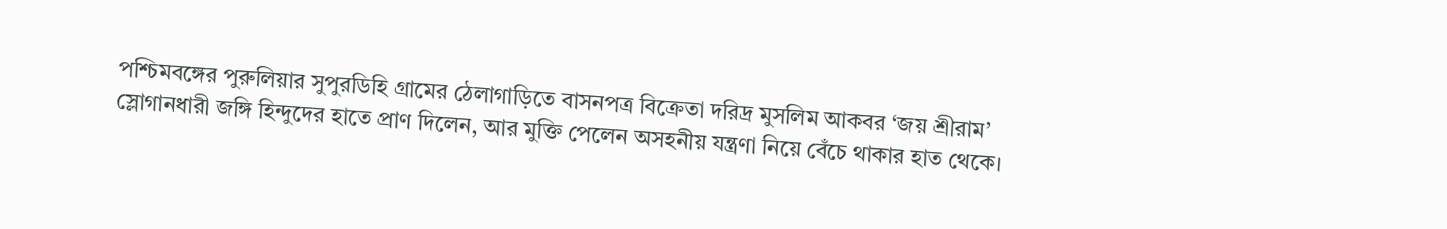পশ্চিমবঙ্গের পুরুলিয়ার সুপুরডিহি গ্রামের ঠেলাগাড়িতে বাসনপত্র বিক্রেতা দরিদ্র মুসলিম আকবর ‘জয় শ্রীরাম’ স্লোগানধারী জঙ্গি হিন্দুদের হাতে প্রাণ দিলেন, আর মুক্তি পেলেন অসহনীয় যন্ত্রণা নিয়ে বেঁচে থাকার হাত থেকে।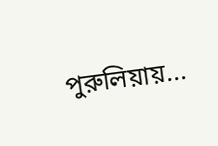পুরুলিয়ায়...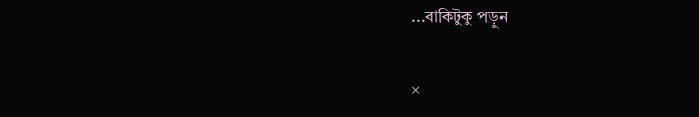...বাকিটুকু পড়ুন

×